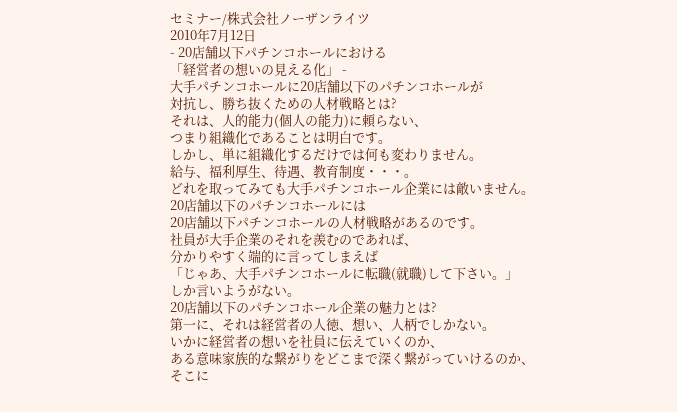セミナー/株式会社ノーザンライツ
2010年7月12日
- 20店舗以下パチンコホールにおける
「経営者の想いの見える化」 -
大手パチンコホールに20店舗以下のパチンコホールが
対抗し、勝ち抜くための人材戦略とは?
それは、人的能力(個人の能力)に頼らない、
つまり組織化であることは明白です。
しかし、単に組織化するだけでは何も変わりません。
給与、福利厚生、待遇、教育制度・・・。
どれを取ってみても大手パチンコホール企業には敵いません。
20店舗以下のパチンコホールには
20店舗以下パチンコホールの人材戦略があるのです。
社員が大手企業のそれを羨むのであれば、
分かりやすく端的に言ってしまえば
「じゃあ、大手パチンコホールに転職(就職)して下さい。」
しか言いようがない。
20店舗以下のパチンコホール企業の魅力とは?
第一に、それは経営者の人徳、想い、人柄でしかない。
いかに経営者の想いを社員に伝えていくのか、
ある意味家族的な繋がりをどこまで深く繋がっていけるのか、
そこに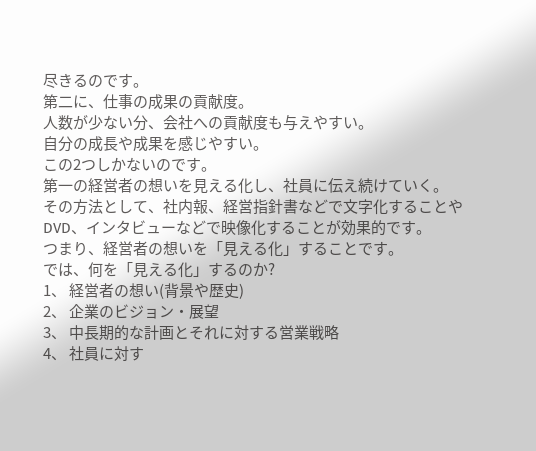尽きるのです。
第二に、仕事の成果の貢献度。
人数が少ない分、会社への貢献度も与えやすい。
自分の成長や成果を感じやすい。
この2つしかないのです。
第一の経営者の想いを見える化し、社員に伝え続けていく。
その方法として、社内報、経営指針書などで文字化することや
DVD、インタビューなどで映像化することが効果的です。
つまり、経営者の想いを「見える化」することです。
では、何を「見える化」するのか?
1、 経営者の想い(背景や歴史)
2、 企業のビジョン・展望
3、 中長期的な計画とそれに対する営業戦略
4、 社員に対す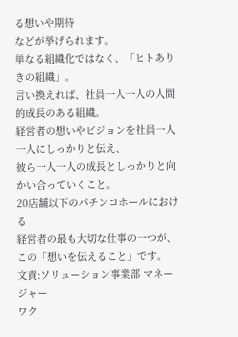る想いや期待
などが挙げられます。
単なる組織化ではなく、「ヒトありきの組織」。
言い換えれば、社員一人一人の人間的成長のある組織。
経営者の想いやビジョンを社員一人一人にしっかりと伝え、
彼ら一人一人の成長としっかりと向かい合っていくこと。
20店舗以下のパチンコホールにおける
経営者の最も大切な仕事の一つが、
この「想いを伝えること」です。
文責:ソリューション事業部 マネージャー
ワク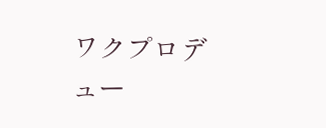ワクプロデュー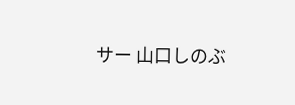サー 山口しのぶ